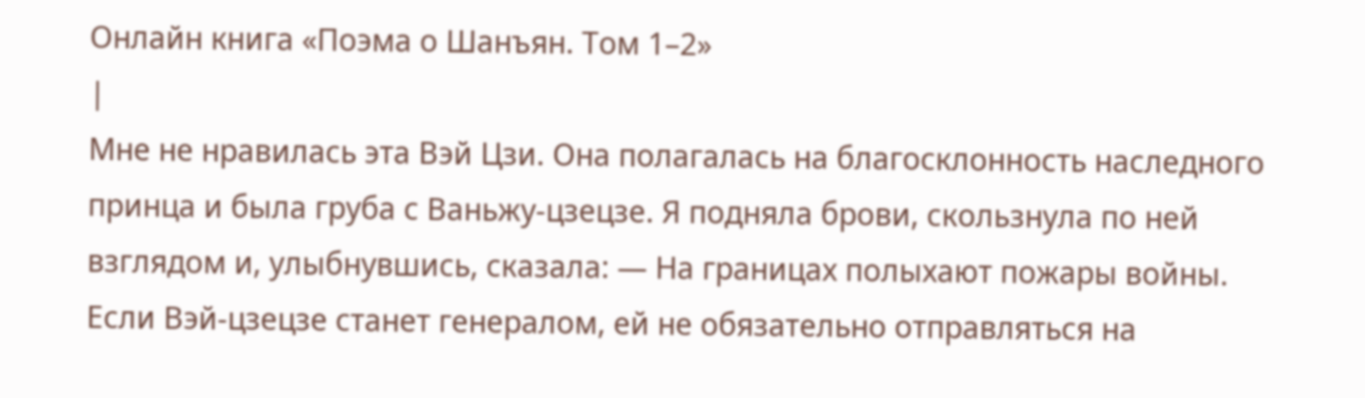Онлайн книга «Поэма о Шанъян. Том 1–2»
|
Мне не нравилась эта Вэй Цзи. Она полагалась на благосклонность наследного принца и была груба с Ваньжу-цзецзе. Я подняла брови, скользнула по ней взглядом и, улыбнувшись, сказала: — На границах полыхают пожары войны. Если Вэй-цзецзе станет генералом, ей не обязательно отправляться на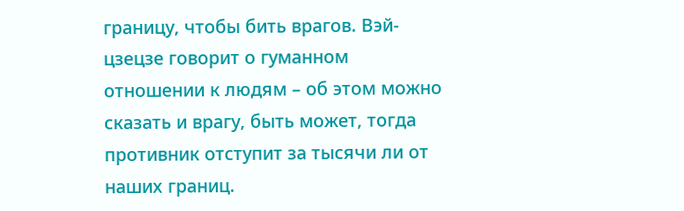границу, чтобы бить врагов. Вэй-цзецзе говорит о гуманном отношении к людям – об этом можно сказать и врагу, быть может, тогда противник отступит за тысячи ли от наших границ.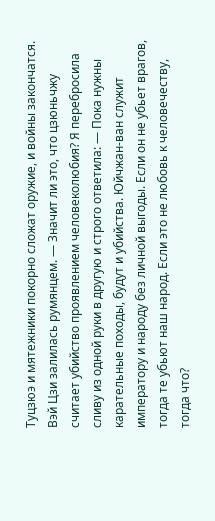Туцзюэ и мятежники покорно сложат оружие, и войны закончатся. Вэй Цзи залилась румянцем. — Значит ли это, что цзюньчжу считает убийство проявлением человеколюбия? Я перебросила сливу из одной руки в другую и строго ответила: — Пока нужны карательные походы, будут и убийства. Юйчжан-ван служит императору и народу без личной выгоды. Если он не убьет врагов, тогда те убьют наш народ. Если это не любовь к человечеству, тогда что?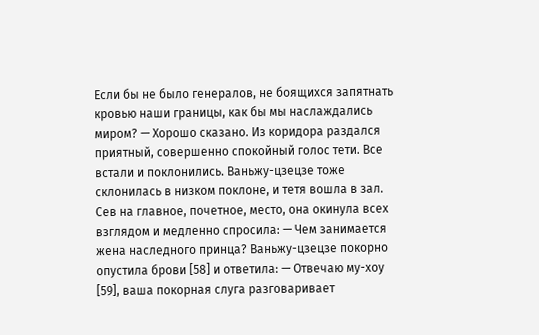Если бы не было генералов, не боящихся запятнать кровью наши границы, как бы мы наслаждались миром? — Хорошо сказано. Из коридора раздался приятный, совершенно спокойный голос тети. Все встали и поклонились. Ваньжу-цзецзе тоже склонилась в низком поклоне, и тетя вошла в зал. Сев на главное, почетное, место, она окинула всех взглядом и медленно спросила: — Чем занимается жена наследного принца? Ваньжу-цзецзе покорно опустила брови [58] и ответила: — Отвечаю му-хоу [59], ваша покорная слуга разговаривает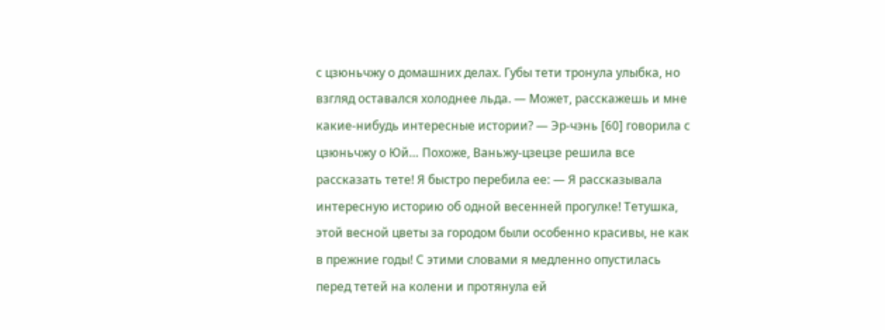с цзюньчжу о домашних делах. Губы тети тронула улыбка, но взгляд оставался холоднее льда. — Может, расскажешь и мне какие-нибудь интересные истории? — Эр-чэнь [60] говорила с цзюньчжу о Юй… Похоже, Ваньжу-цзецзе решила все рассказать тете! Я быстро перебила ее: — Я рассказывала интересную историю об одной весенней прогулке! Тетушка, этой весной цветы за городом были особенно красивы, не как в прежние годы! С этими словами я медленно опустилась перед тетей на колени и протянула ей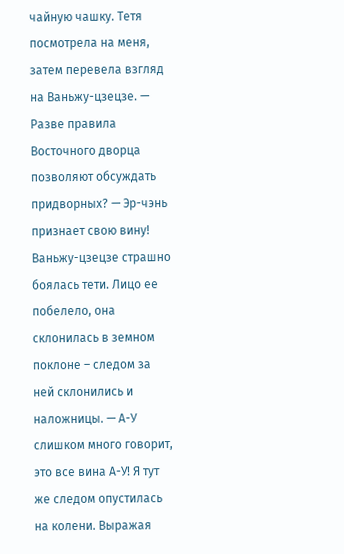чайную чашку. Тетя посмотрела на меня, затем перевела взгляд на Ваньжу-цзецзе. — Разве правила Восточного дворца позволяют обсуждать придворных? — Эр-чэнь признает свою вину! Ваньжу-цзецзе страшно боялась тети. Лицо ее побелело, она склонилась в земном поклоне – следом за ней склонились и наложницы. — А-У слишком много говорит, это все вина А-У! Я тут же следом опустилась на колени. Выражая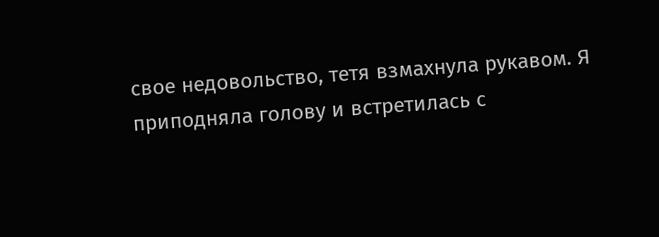свое недовольство, тетя взмахнула рукавом. Я приподняла голову и встретилась с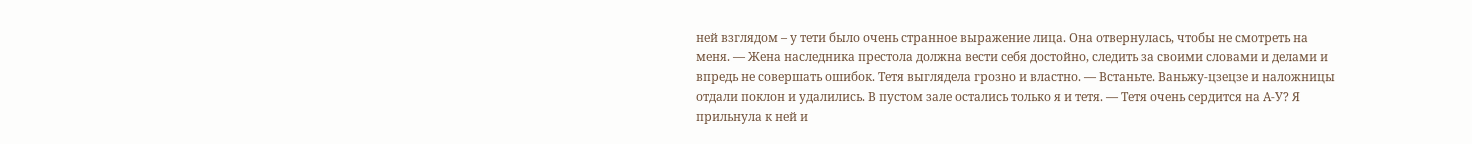ней взглядом – у тети было очень странное выражение лица. Она отвернулась, чтобы не смотреть на меня. — Жена наследника престола должна вести себя достойно, следить за своими словами и делами и впредь не совершать ошибок. Тетя выглядела грозно и властно. — Встаньте. Ваньжу-цзецзе и наложницы отдали поклон и удалились. В пустом зале остались только я и тетя. — Тетя очень сердится на А-У? Я прильнула к ней и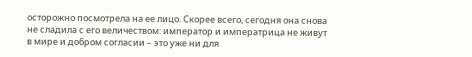осторожно посмотрела на ее лицо. Скорее всего, сегодня она снова не сладила с его величеством: император и императрица не живут в мире и добром согласии – это уже ни для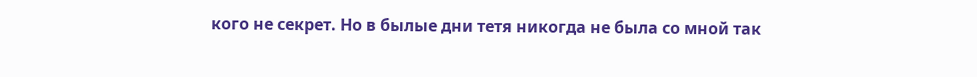кого не секрет. Но в былые дни тетя никогда не была со мной так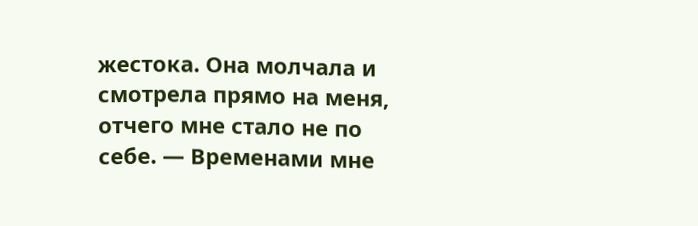жестока. Она молчала и смотрела прямо на меня, отчего мне стало не по себе. — Временами мне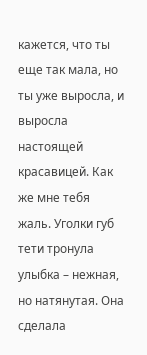кажется, что ты еще так мала, но ты уже выросла, и выросла настоящей красавицей. Как же мне тебя жаль. Уголки губ тети тронула улыбка – нежная, но натянутая. Она сделала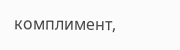комплимент,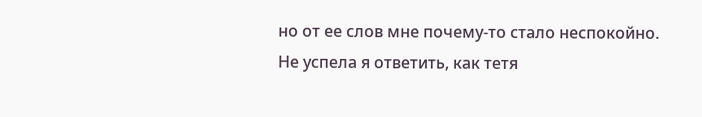но от ее слов мне почему-то стало неспокойно. Не успела я ответить, как тетя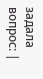задала вопрос: |